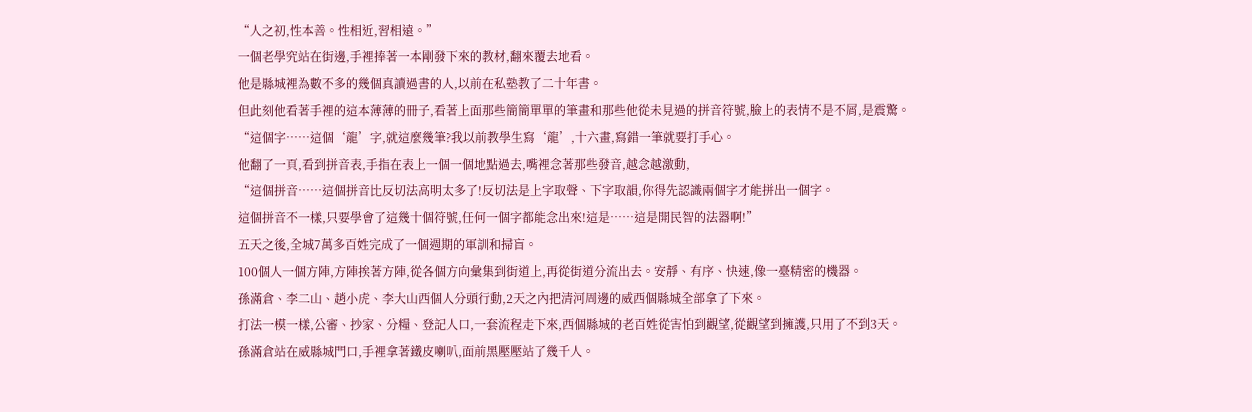“人之初,性本善。性相近,習相遠。”
一個老學究站在街邊,手裡捧著一本剛發下來的教材,翻來覆去地看。
他是縣城裡為數不多的幾個真讀過書的人,以前在私塾教了二十年書。
但此刻他看著手裡的這本薄薄的冊子,看著上面那些簡簡單單的筆畫和那些他從未見過的拼音符號,臉上的表情不是不屑,是震驚。
“這個字……這個‘龍’字,就這麼幾筆?我以前教學生寫‘龍’,十六畫,寫錯一筆就要打手心。
他翻了一頁,看到拼音表,手指在表上一個一個地點過去,嘴裡念著那些發音,越念越激動,
“這個拼音……這個拼音比反切法高明太多了!反切法是上字取聲、下字取韻,你得先認識兩個字才能拼出一個字。
這個拼音不一樣,只要學會了這幾十個符號,任何一個字都能念出來!這是……這是開民智的法器啊!”
五天之後,全城7萬多百姓完成了一個週期的軍訓和掃盲。
100個人一個方陣,方陣挨著方陣,從各個方向彙集到街道上,再從街道分流出去。安靜、有序、快速,像一臺精密的機器。
孫滿倉、李二山、趙小虎、李大山西個人分頭行動,2天之內把清河周邊的威西個縣城全部拿了下來。
打法一模一樣,公審、抄家、分糧、登記人口,一套流程走下來,西個縣城的老百姓從害怕到觀望,從觀望到擁護,只用了不到3天。
孫滿倉站在威縣城門口,手裡拿著鐵皮喇叭,面前黑壓壓站了幾千人。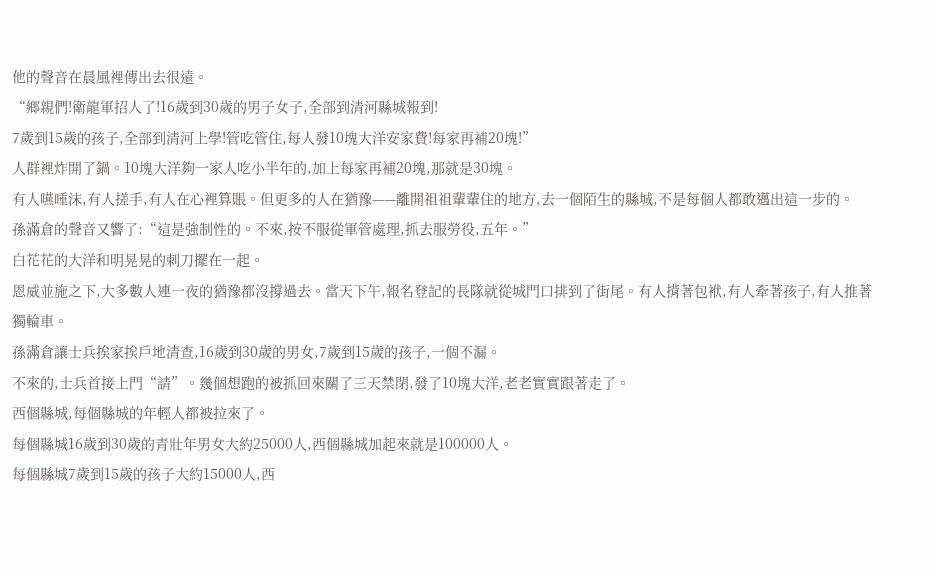他的聲音在晨風裡傳出去很遠。
“鄉親們!衛龍軍招人了!16歲到30歲的男子女子,全部到清河縣城報到!
7歲到15歲的孩子,全部到清河上學!管吃管住,每人發10塊大洋安家費!每家再補20塊!”
人群裡炸開了鍋。10塊大洋夠一家人吃小半年的,加上每家再補20塊,那就是30塊。
有人嚥唾沫,有人搓手,有人在心裡算賬。但更多的人在猶豫——離開祖祖輩輩住的地方,去一個陌生的縣城,不是每個人都敢邁出這一步的。
孫滿倉的聲音又響了:“這是強制性的。不來,按不服從軍管處理,抓去服勞役,五年。”
白花花的大洋和明晃晃的刺刀擺在一起。
恩威並施之下,大多數人連一夜的猶豫都沒撐過去。當天下午,報名登記的長隊就從城門口排到了街尾。有人揹著包袱,有人牽著孩子,有人推著獨輪車。
孫滿倉讓士兵挨家挨戶地清查,16歲到30歲的男女,7歲到15歲的孩子,一個不漏。
不來的,士兵首接上門“請”。幾個想跑的被抓回來關了三天禁閉,發了10塊大洋,老老實實跟著走了。
西個縣城,每個縣城的年輕人都被拉來了。
每個縣城16歲到30歲的青壯年男女大約25000人,西個縣城加起來就是100000人。
每個縣城7歲到15歲的孩子大約15000人,西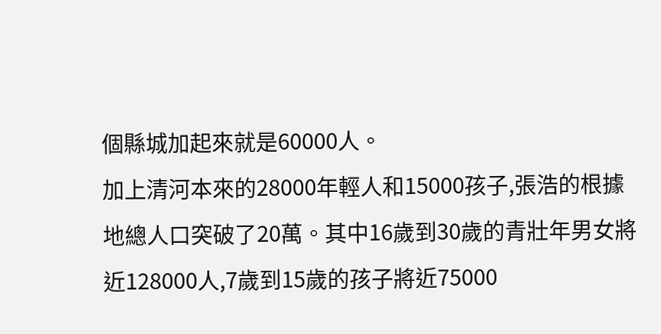個縣城加起來就是60000人。
加上清河本來的28000年輕人和15000孩子,張浩的根據地總人口突破了20萬。其中16歲到30歲的青壯年男女將近128000人,7歲到15歲的孩子將近75000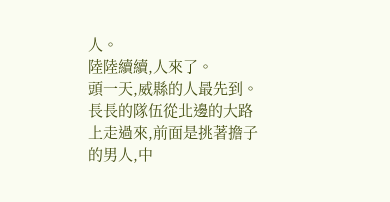人。
陸陸續續,人來了。
頭一天,威縣的人最先到。長長的隊伍從北邊的大路上走過來,前面是挑著擔子的男人,中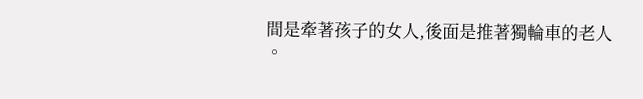間是牽著孩子的女人,後面是推著獨輪車的老人
。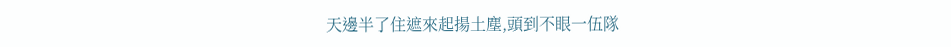天邊半了住遮來起揚土塵,頭到不眼一伍隊